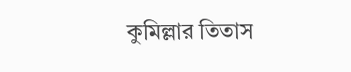কুমিল্লার তিতাস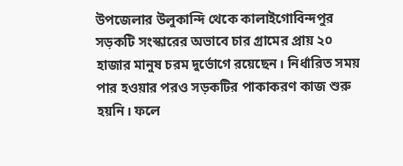উপজেলার উলুকান্দি থেকে কালাইগোবিন্দপুর সড়কটি সংস্কারের অভাবে চার গ্রামের প্রায় ২০ হাজার মানুষ চরম দুর্ভোগে রয়েছেন। নির্ধারিত সময় পার হওয়ার পরও সড়কটির পাকাকরণ কাজ শুরু হয়নি। ফলে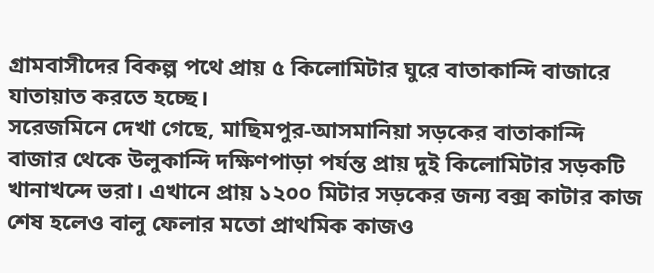গ্রামবাসীদের বিকল্প পথে প্রায় ৫ কিলোমিটার ঘুরে বাতাকান্দি বাজারে যাতায়াত করতে হচ্ছে।
সরেজমিনে দেখা গেছে, মাছিমপুর-আসমানিয়া সড়কের বাতাকান্দি বাজার থেকে উলুকান্দি দক্ষিণপাড়া পর্যন্ত প্রায় দুই কিলোমিটার সড়কটি খানাখন্দে ভরা। এখানে প্রায় ১২০০ মিটার সড়কের জন্য বক্স কাটার কাজ শেষ হলেও বালু ফেলার মতো প্রাথমিক কাজও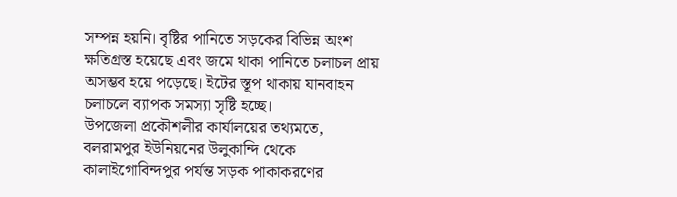সম্পন্ন হয়নি। বৃষ্টির পানিতে সড়কের বিভিন্ন অংশ ক্ষতিগ্রস্ত হয়েছে এবং জমে থাকা পানিতে চলাচল প্রায় অসম্ভব হয়ে পড়েছে। ইটের স্তূপ থাকায় যানবাহন চলাচলে ব্যাপক সমস্যা সৃষ্টি হচ্ছে।
উপজেলা প্রকৌশলীর কার্যালয়ের তথ্যমতে, বলরামপুর ইউনিয়নের উলুকান্দি থেকে কালাইগোবিন্দপুর পর্যন্ত সড়ক পাকাকরণের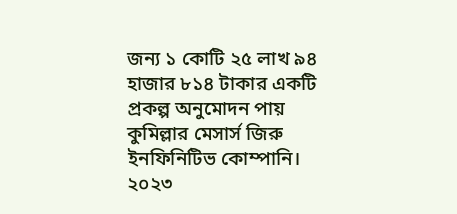জন্য ১ কোটি ২৫ লাখ ৯৪ হাজার ৮১৪ টাকার একটি প্রকল্প অনুমোদন পায় কুমিল্লার মেসার্স জিরু ইনফিনিটিভ কোম্পানি। ২০২৩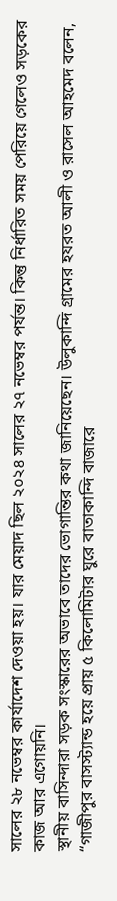সালের ২৮ নভেম্বর কার্যাদেশ দেওয়া হয়। যার মেয়াদ ছিল ২০২৪ সালের ২৭ নভেম্বর পর্যন্ত। কিন্তু নির্ধারিত সময় পেরিয়ে গেলেও সড়কের কাজ আর এগোয়নি।
স্থানীয় বাসিন্দারা সড়ক সংস্কারের অভাবে তাদের ভোগান্তির কথা জানিয়েছেন। উলুকান্দি গ্রামের হযরত আলী ও রাসেল আহমেদ বলেন, “গাজীপুর বাসস্ট্যান্ড হয়ে প্রায় ৫ কিলোমিটার ঘুরে বাতাকান্দি বাজারে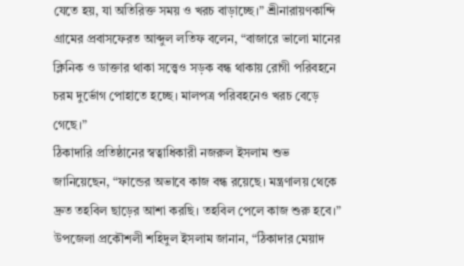যেতে হয়, যা অতিরিক্ত সময় ও খরচ বাড়াচ্ছে।” শ্রীনারায়ণকান্দি গ্রামের প্রবাসফেরত আব্দুল লতিফ বলেন, “বাজারে ভালো মানের ক্লিনিক ও ডাক্তার থাকা সত্ত্বেও সড়ক বন্ধ থাকায় রোগী পরিবহনে চরম দুর্ভোগ পোহাতে হচ্ছে। মালপত্র পরিবহনেও খরচ বেড়ে গেছে।”
ঠিকাদারি প্রতিষ্ঠানের স্বত্বাধিকারী নজরুল ইসলাম শুভ জানিয়েছেন, “ফান্ডের অভাবে কাজ বন্ধ রয়েছে। মন্ত্রণালয় থেকে দ্রুত তহবিল ছাড়ের আশা করছি। তহবিল পেলে কাজ শুরু হবে।”
উপজেলা প্রকৌশলী শহিদুল ইসলাম জানান, “ঠিকাদার মেয়াদ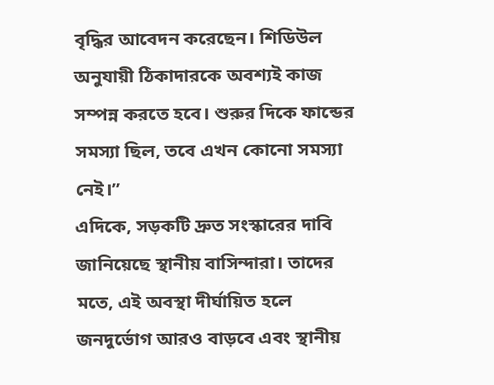বৃদ্ধির আবেদন করেছেন। শিডিউল অনুযায়ী ঠিকাদারকে অবশ্যই কাজ সম্পন্ন করতে হবে। শুরুর দিকে ফান্ডের সমস্যা ছিল, তবে এখন কোনো সমস্যা নেই।”
এদিকে, সড়কটি দ্রুত সংস্কারের দাবি জানিয়েছে স্থানীয় বাসিন্দারা। তাদের মতে, এই অবস্থা দীর্ঘায়িত হলে জনদুর্ভোগ আরও বাড়বে এবং স্থানীয়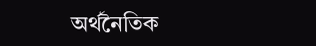অর্থনৈতিক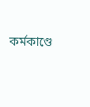কর্মকাণ্ডে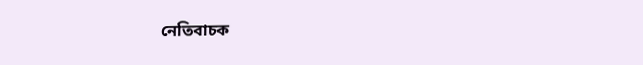নেতিবাচক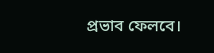প্রভাব ফেলবে।